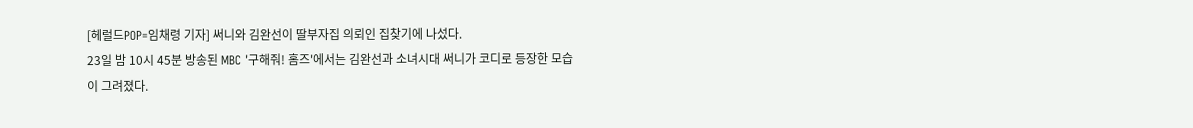[헤럴드POP=임채령 기자] 써니와 김완선이 딸부자집 의뢰인 집찾기에 나섰다.
23일 밤 10시 45분 방송된 MBC '구해줘! 홈즈'에서는 김완선과 소녀시대 써니가 코디로 등장한 모습이 그려졌다.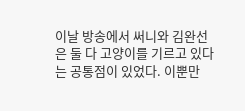이날 방송에서 써니와 김완선은 둘 다 고양이를 기르고 있다는 공통점이 있었다. 이뿐만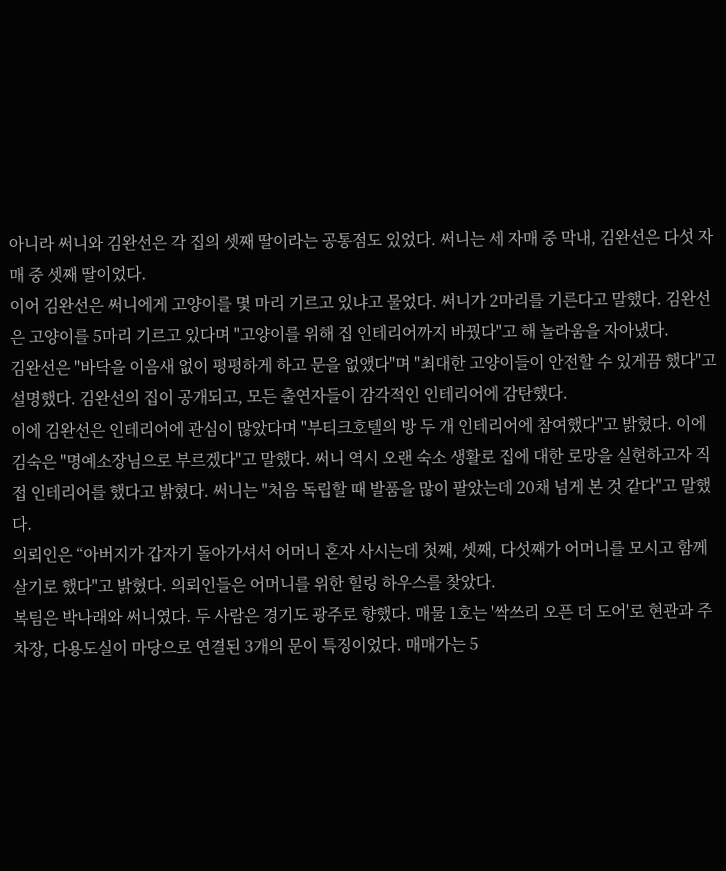아니라 써니와 김완선은 각 집의 셋째 딸이라는 공통점도 있었다. 써니는 세 자매 중 막내, 김완선은 다섯 자매 중 셋째 딸이었다.
이어 김완선은 써니에게 고양이를 몇 마리 기르고 있냐고 물었다. 써니가 2마리를 기른다고 말했다. 김완선은 고양이를 5마리 기르고 있다며 "고양이를 위해 집 인테리어까지 바꿨다"고 해 놀라움을 자아냈다.
김완선은 "바닥을 이음새 없이 평평하게 하고 문을 없앴다"며 "최대한 고양이들이 안전할 수 있게끔 했다"고 설명했다. 김완선의 집이 공개되고, 모든 출연자들이 감각적인 인테리어에 감탄했다.
이에 김완선은 인테리어에 관심이 많았다며 "부티크호텔의 방 두 개 인테리어에 참여했다"고 밝혔다. 이에 김숙은 "명예소장님으로 부르겠다"고 말했다. 써니 역시 오랜 숙소 생활로 집에 대한 로망을 실현하고자 직접 인테리어를 했다고 밝혔다. 써니는 "처음 독립할 때 발품을 많이 팔았는데 20채 넘게 본 것 같다"고 말했다.
의뢰인은 “아버지가 갑자기 돌아가셔서 어머니 혼자 사시는데 첫째, 셋째, 다섯째가 어머니를 모시고 함께 살기로 했다"고 밝혔다. 의뢰인들은 어머니를 위한 힐링 하우스를 찾았다.
복팀은 박나래와 써니였다. 두 사람은 경기도 광주로 향했다. 매물 1호는 '싹쓰리 오픈 더 도어'로 현관과 주차장, 다용도실이 마당으로 연결된 3개의 문이 특징이었다. 매매가는 5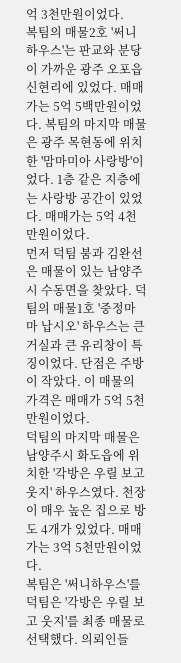억 3천만원이었다.
복팀의 매물2호 '써니하우스'는 판교와 분당이 가까운 광주 오포읍 신현리에 있었다. 매매가는 5억 5백만원이었다. 복팀의 마지막 매물은 광주 목현동에 위치한 '맘마미아 사랑방'이었다. 1층 같은 지층에는 사랑방 공간이 있었다. 매매가는 5억 4천만원이었다.
먼저 덕팀 붐과 김완선은 매물이 있는 남양주시 수동면을 찾았다. 덕팀의 매물1호 '중정마마 납시오' 하우스는 큰 거실과 큰 유리창이 특징이었다. 단점은 주방이 작았다. 이 매물의 가격은 매매가 5억 5천만원이었다.
덕팀의 마지막 매물은 남양주시 화도읍에 위치한 '각방은 우릴 보고 웃지' 하우스였다. 천장이 매우 높은 집으로 방도 4개가 있었다. 매매가는 3억 5천만원이었다.
복팀은 '써니하우스'를 덕팀은 '각방은 우릴 보고 웃지'를 최종 매물로 선택했다. 의뢰인들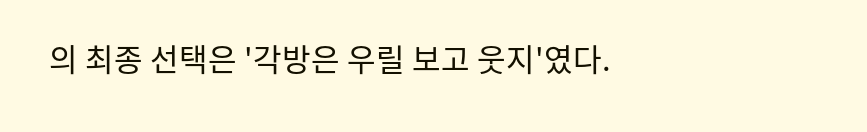의 최종 선택은 '각방은 우릴 보고 웃지'였다.